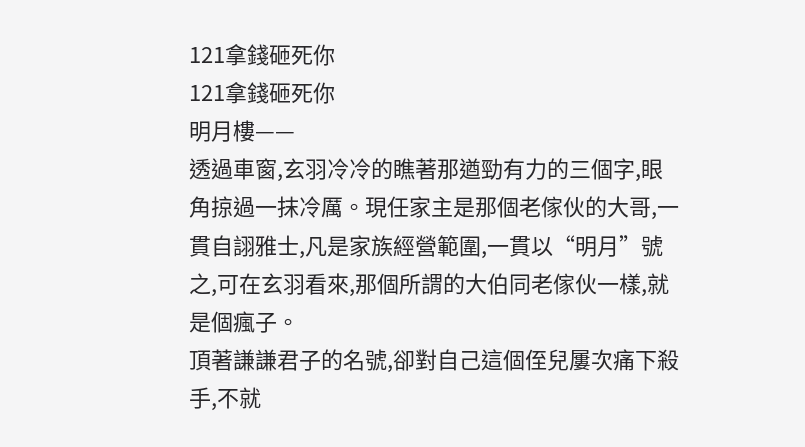121拿錢砸死你
121拿錢砸死你
明月樓——
透過車窗,玄羽冷冷的瞧著那遒勁有力的三個字,眼角掠過一抹冷厲。現任家主是那個老傢伙的大哥,一貫自詡雅士,凡是家族經營範圍,一貫以“明月”號之,可在玄羽看來,那個所謂的大伯同老傢伙一樣,就是個瘋子。
頂著謙謙君子的名號,卻對自己這個侄兒屢次痛下殺手,不就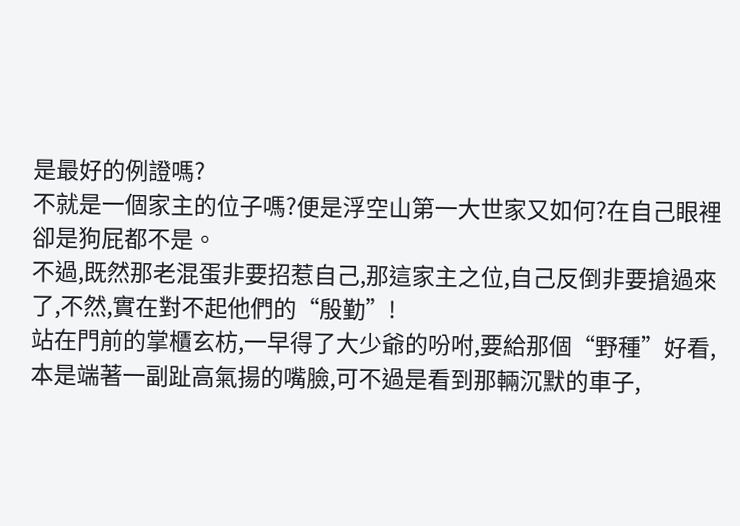是最好的例證嗎?
不就是一個家主的位子嗎?便是浮空山第一大世家又如何?在自己眼裡卻是狗屁都不是。
不過,既然那老混蛋非要招惹自己,那這家主之位,自己反倒非要搶過來了,不然,實在對不起他們的“殷勤”!
站在門前的掌櫃玄枋,一早得了大少爺的吩咐,要給那個“野種”好看,本是端著一副趾高氣揚的嘴臉,可不過是看到那輛沉默的車子,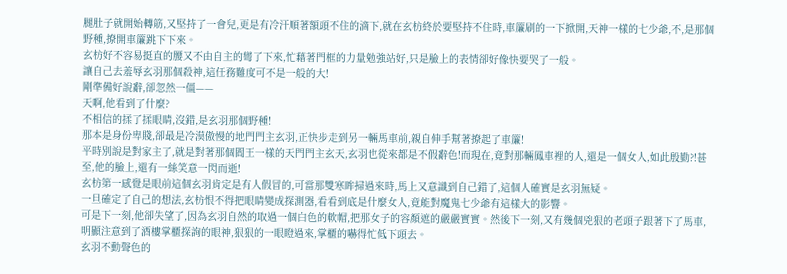腿肚子就開始轉筋,又堅持了一會兒,更是有冷汗順著額頭不住的滴下,就在玄枋終於要堅持不住時,車簾刷的一下掀開,天神一樣的七少爺,不,是那個野種,撩開車簾跳下下來。
玄枋好不容易挺直的腰又不由自主的彎了下來,忙藉著門框的力量勉強站好,只是臉上的表情卻好像快要哭了一般。
讓自己去羞辱玄羽那個殺神,這任務難度可不是一般的大!
剛準備好說辭,卻忽然一僵——
天啊,他看到了什麼?
不相信的揉了揉眼睛,沒錯,是玄羽那個野種!
那本是身份卑賤,卻最是冷漠傲慢的地門門主玄羽,正快步走到另一輛馬車前,親自伸手幫著撩起了車簾!
平時別說是對家主了,就是對著那個閻王一樣的天門門主玄天,玄羽也從來都是不假辭色!而現在,竟對那輛鳳車裡的人,還是一個女人,如此殷勤?!甚至,他的臉上,還有一絲笑意一閃而逝!
玄枋第一感覺是眼前這個玄羽肯定是有人假冒的,可當那雙寒眸掃過來時,馬上又意識到自己錯了,這個人確實是玄羽無疑。
一旦確定了自己的想法,玄枋恨不得把眼睛變成探測器,看看到底是什麼女人,竟能對魔鬼七少爺有這樣大的影響。
可是下一刻,他卻失望了,因為玄羽自然的取過一個白色的軟帽,把那女子的容顏遮的嚴嚴實實。然後下一刻,又有幾個兇狠的老頭子跟著下了馬車,明顯注意到了酒樓掌櫃探詢的眼神,狠狠的一眼瞪過來,掌櫃的嚇得忙低下頭去。
玄羽不動聲色的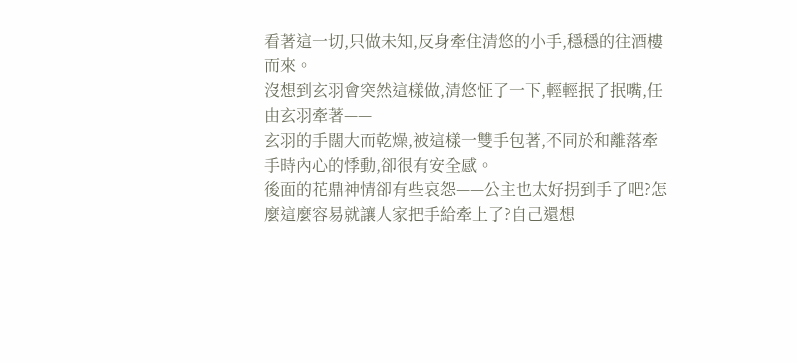看著這一切,只做未知,反身牽住清悠的小手,穩穩的往酒樓而來。
沒想到玄羽會突然這樣做,清悠怔了一下,輕輕抿了抿嘴,任由玄羽牽著——
玄羽的手闊大而乾燥,被這樣一雙手包著,不同於和離落牽手時內心的悸動,卻很有安全感。
後面的花鼎神情卻有些哀怨——公主也太好拐到手了吧?怎麼這麼容易就讓人家把手給牽上了?自己還想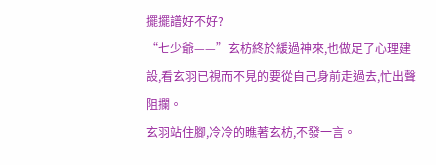擺擺譜好不好?
“七少爺——”玄枋終於緩過神來,也做足了心理建設,看玄羽已視而不見的要從自己身前走過去,忙出聲阻攔。
玄羽站住腳,冷冷的瞧著玄枋,不發一言。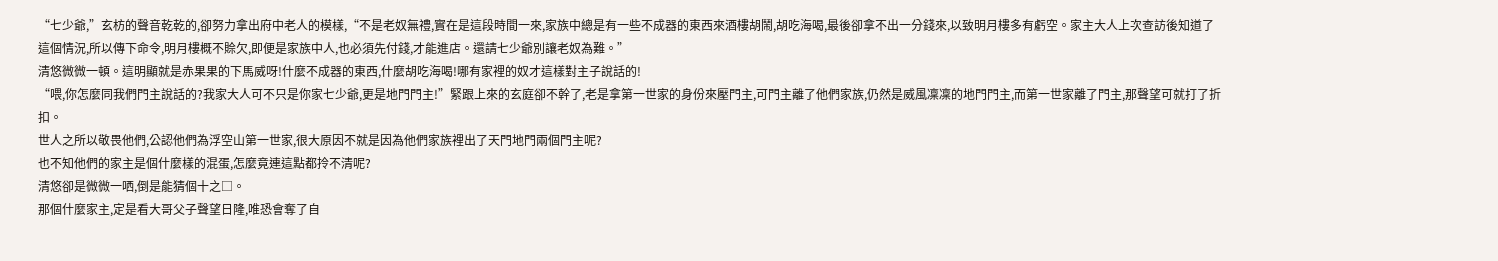“七少爺,”玄枋的聲音乾乾的,卻努力拿出府中老人的模樣,“不是老奴無禮,實在是這段時間一來,家族中總是有一些不成器的東西來酒樓胡鬧,胡吃海喝,最後卻拿不出一分錢來,以致明月樓多有虧空。家主大人上次查訪後知道了這個情況,所以傳下命令,明月樓概不賒欠,即便是家族中人,也必須先付錢,才能進店。還請七少爺別讓老奴為難。”
清悠微微一頓。這明顯就是赤果果的下馬威呀!什麼不成器的東西,什麼胡吃海喝!哪有家裡的奴才這樣對主子說話的!
“喂,你怎麼同我們門主說話的?我家大人可不只是你家七少爺,更是地門門主!”緊跟上來的玄庭卻不幹了,老是拿第一世家的身份來壓門主,可門主離了他們家族,仍然是威風凜凜的地門門主,而第一世家離了門主,那聲望可就打了折扣。
世人之所以敬畏他們,公認他們為浮空山第一世家,很大原因不就是因為他們家族裡出了天門地門兩個門主呢?
也不知他們的家主是個什麼樣的混蛋,怎麼竟連這點都拎不清呢?
清悠卻是微微一哂,倒是能猜個十之□。
那個什麼家主,定是看大哥父子聲望日隆,唯恐會奪了自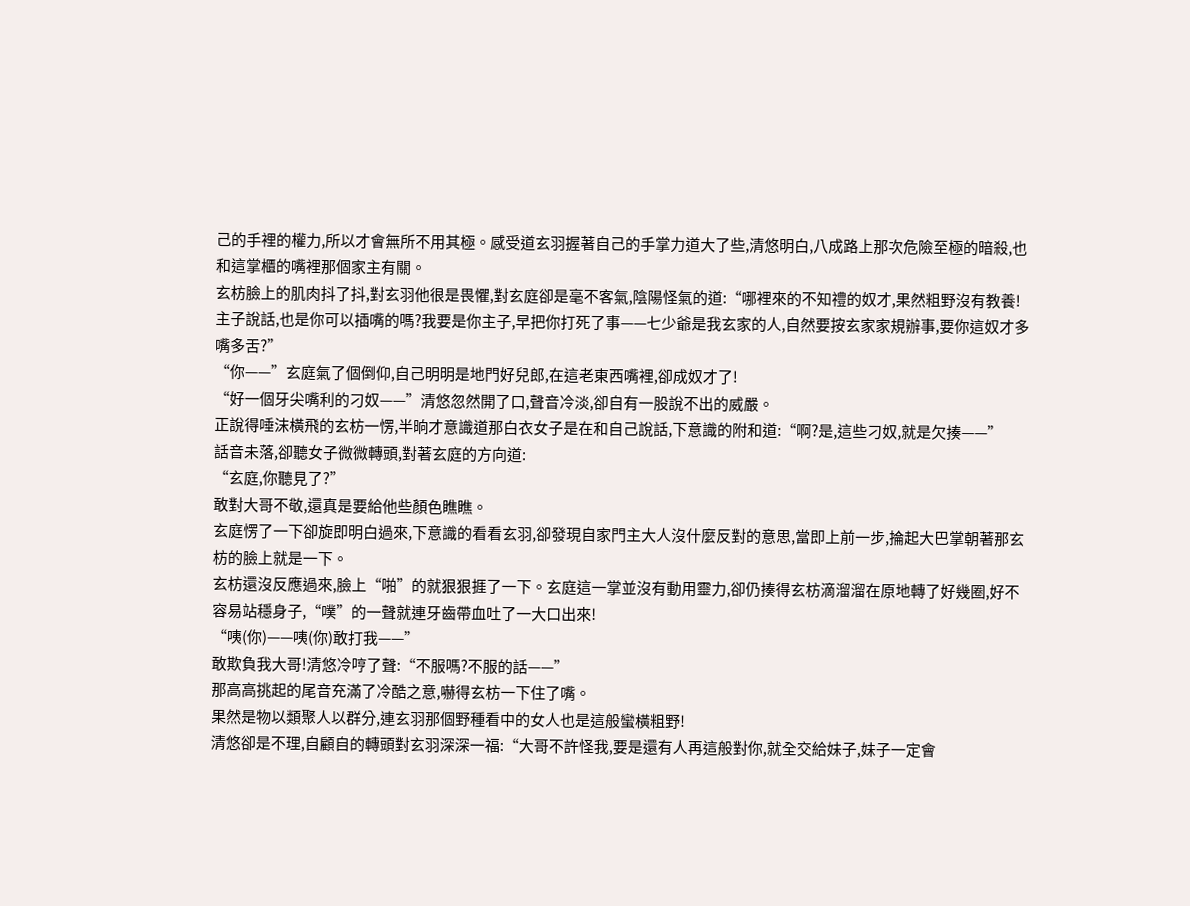己的手裡的權力,所以才會無所不用其極。感受道玄羽握著自己的手掌力道大了些,清悠明白,八成路上那次危險至極的暗殺,也和這掌櫃的嘴裡那個家主有關。
玄枋臉上的肌肉抖了抖,對玄羽他很是畏懼,對玄庭卻是毫不客氣,陰陽怪氣的道:“哪裡來的不知禮的奴才,果然粗野沒有教養!主子說話,也是你可以插嘴的嗎?我要是你主子,早把你打死了事——七少爺是我玄家的人,自然要按玄家家規辦事,要你這奴才多嘴多舌?”
“你——”玄庭氣了個倒仰,自己明明是地門好兒郎,在這老東西嘴裡,卻成奴才了!
“好一個牙尖嘴利的刁奴——”清悠忽然開了口,聲音冷淡,卻自有一股說不出的威嚴。
正說得唾沫橫飛的玄枋一愣,半晌才意識道那白衣女子是在和自己說話,下意識的附和道:“啊?是,這些刁奴,就是欠揍——”
話音未落,卻聽女子微微轉頭,對著玄庭的方向道:
“玄庭,你聽見了?”
敢對大哥不敬,還真是要給他些顏色瞧瞧。
玄庭愣了一下卻旋即明白過來,下意識的看看玄羽,卻發現自家門主大人沒什麼反對的意思,當即上前一步,掄起大巴掌朝著那玄枋的臉上就是一下。
玄枋還沒反應過來,臉上“啪”的就狠狠捱了一下。玄庭這一掌並沒有動用靈力,卻仍揍得玄枋滴溜溜在原地轉了好幾圈,好不容易站穩身子,“噗”的一聲就連牙齒帶血吐了一大口出來!
“咦(你)——咦(你)敢打我——”
敢欺負我大哥!清悠冷哼了聲:“不服嗎?不服的話——”
那高高挑起的尾音充滿了冷酷之意,嚇得玄枋一下住了嘴。
果然是物以類聚人以群分,連玄羽那個野種看中的女人也是這般蠻橫粗野!
清悠卻是不理,自顧自的轉頭對玄羽深深一福:“大哥不許怪我,要是還有人再這般對你,就全交給妹子,妹子一定會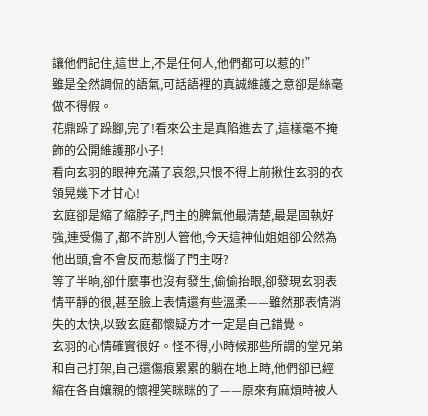讓他們記住,這世上,不是任何人,他們都可以惹的!”
雖是全然調侃的語氣,可話語裡的真誠維護之意卻是絲毫做不得假。
花鼎跺了跺腳,完了!看來公主是真陷進去了,這樣毫不掩飾的公開維護那小子!
看向玄羽的眼神充滿了哀怨,只恨不得上前揪住玄羽的衣領晃幾下才甘心!
玄庭卻是縮了縮脖子,門主的脾氣他最清楚,最是固執好強,連受傷了,都不許別人管他,今天這神仙姐姐卻公然為他出頭,會不會反而惹惱了門主呀?
等了半晌,卻什麼事也沒有發生,偷偷抬眼,卻發現玄羽表情平靜的很,甚至臉上表情還有些溫柔——雖然那表情消失的太快,以致玄庭都懷疑方才一定是自己錯覺。
玄羽的心情確實很好。怪不得,小時候那些所謂的堂兄弟和自己打架,自己還傷痕累累的躺在地上時,他們卻已經縮在各自孃親的懷裡笑眯眯的了——原來有麻煩時被人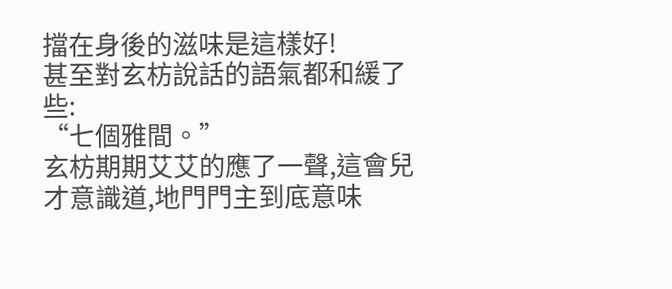擋在身後的滋味是這樣好!
甚至對玄枋說話的語氣都和緩了些:
“七個雅間。”
玄枋期期艾艾的應了一聲,這會兒才意識道,地門門主到底意味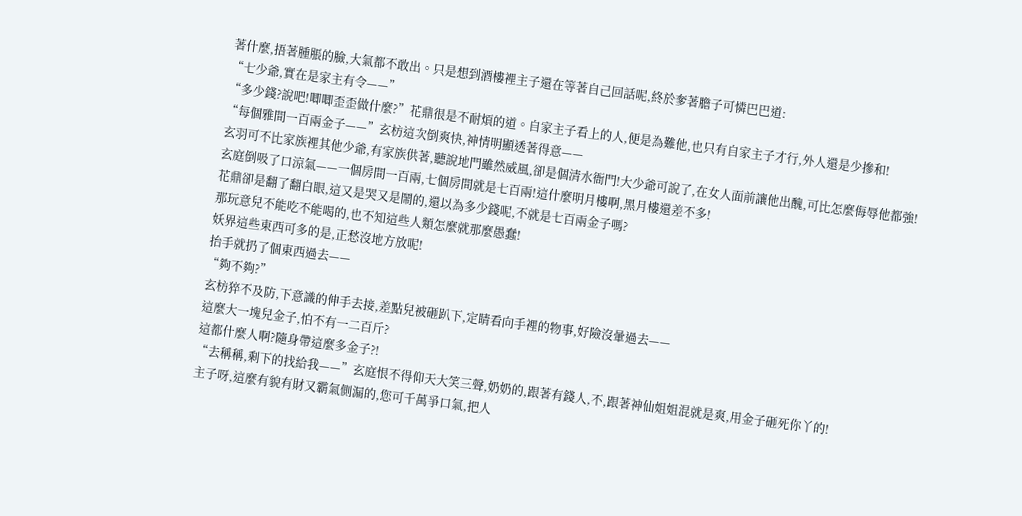著什麼,捂著腫脹的臉,大氣都不敢出。只是想到酒樓裡主子還在等著自己回話呢,終於奓著膽子可憐巴巴道:
“七少爺,實在是家主有令——”
“多少錢?說吧!唧唧歪歪做什麼?”花鼎很是不耐煩的道。自家主子看上的人,便是為難他,也只有自家主子才行,外人還是少摻和!
“每個雅間一百兩金子——”玄枋這次倒爽快,神情明顯透著得意——
玄羽可不比家族裡其他少爺,有家族供著,聽說地門雖然威風,卻是個清水衙門!大少爺可說了,在女人面前讓他出醜,可比怎麼侮辱他都強!
玄庭倒吸了口涼氣——一個房間一百兩,七個房間就是七百兩!這什麼明月樓啊,黑月樓還差不多!
花鼎卻是翻了翻白眼,這又是哭又是鬧的,還以為多少錢呢,不就是七百兩金子嗎?
那玩意兒不能吃不能喝的,也不知這些人類怎麼就那麼愚蠢!
妖界這些東西可多的是,正愁沒地方放呢!
抬手就扔了個東西過去——
“夠不夠?”
玄枋猝不及防,下意識的伸手去接,差點兒被砸趴下,定睛看向手裡的物事,好險沒暈過去——
這麼大一塊兒金子,怕不有一二百斤?
這都什麼人啊?隨身帶這麼多金子?!
“去稱稱,剩下的找給我——”玄庭恨不得仰天大笑三聲,奶奶的,跟著有錢人,不,跟著神仙姐姐混就是爽,用金子砸死你丫的!
主子呀,這麼有貌有財又霸氣側漏的,您可千萬爭口氣,把人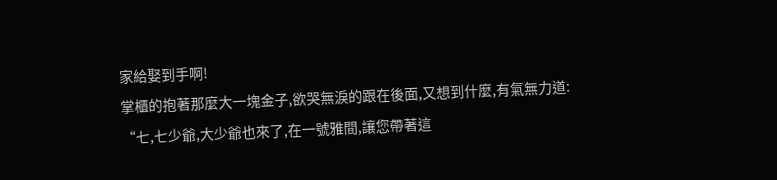家給娶到手啊!
掌櫃的抱著那麼大一塊金子,欲哭無淚的跟在後面,又想到什麼,有氣無力道:
“七,七少爺,大少爺也來了,在一號雅間,讓您帶著這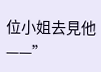位小姐去見他——”